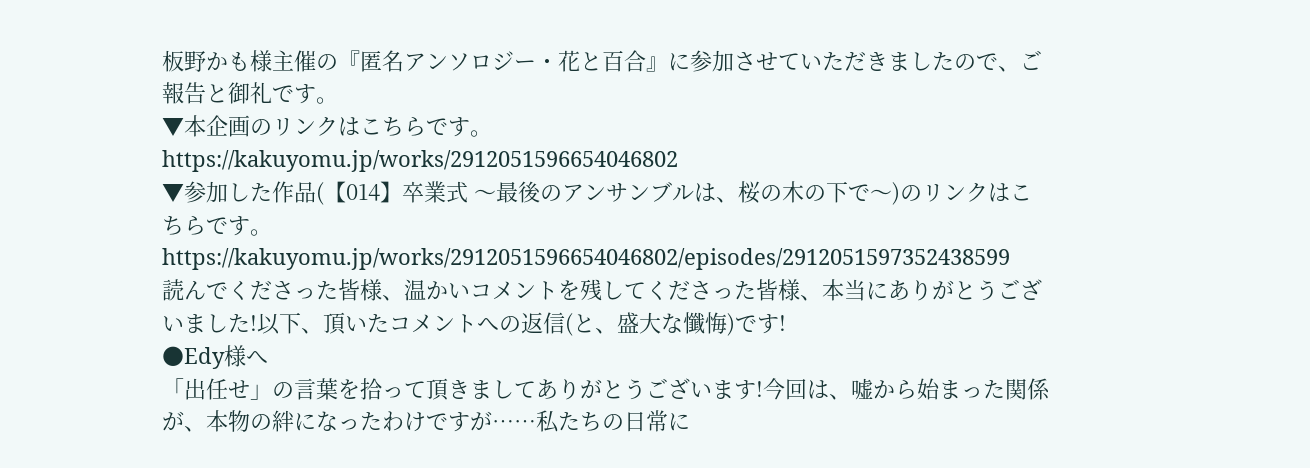板野かも様主催の『匿名アンソロジー・花と百合』に参加させていただきましたので、ご報告と御礼です。
▼本企画のリンクはこちらです。
https://kakuyomu.jp/works/2912051596654046802
▼参加した作品(【014】卒業式 〜最後のアンサンブルは、桜の木の下で〜)のリンクはこちらです。
https://kakuyomu.jp/works/2912051596654046802/episodes/2912051597352438599
読んでくださった皆様、温かいコメントを残してくださった皆様、本当にありがとうございました!以下、頂いたコメントへの返信(と、盛大な懺悔)です!
●Edy様へ
「出任せ」の言葉を拾って頂きましてありがとうございます!今回は、嘘から始まった関係が、本物の絆になったわけですが……私たちの日常に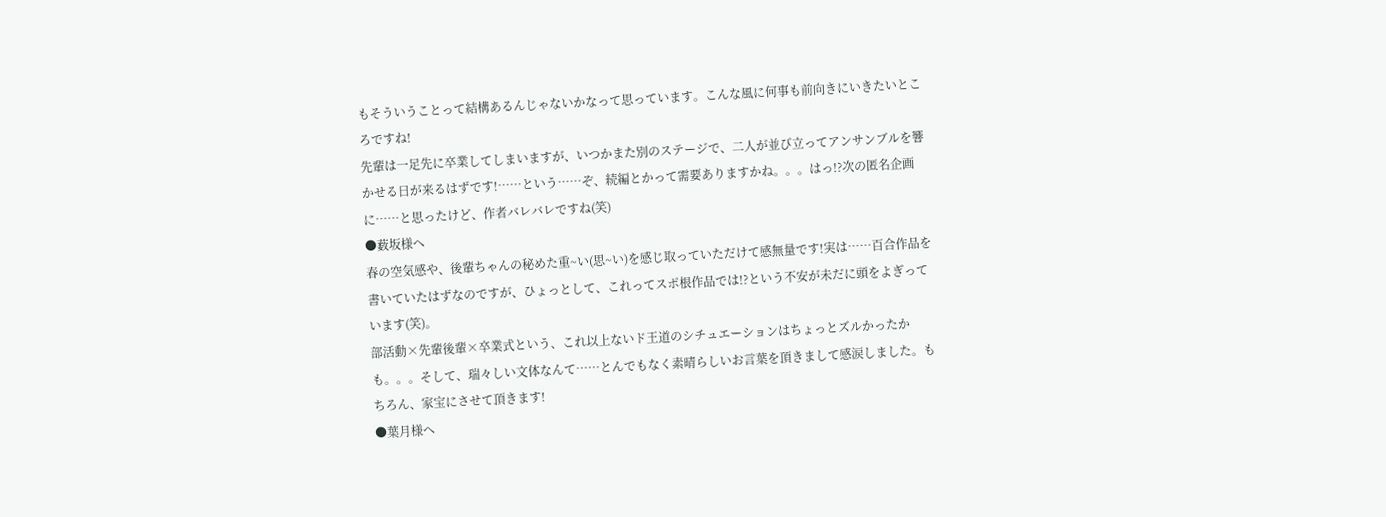もそういうことって結構あるんじゃないかなって思っています。こんな風に何事も前向きにいきたいところですね!
先輩は一足先に卒業してしまいますが、いつかまた別のステージで、二人が並び立ってアンサンブルを響かせる日が来るはずです!……という……ぞ、続編とかって需要ありますかね。。。はっ!?次の匿名企画に……と思ったけど、作者バレバレですね(笑)
●薮坂様へ
春の空気感や、後輩ちゃんの秘めた重~い(思~い)を感じ取っていただけて感無量です!実は……百合作品を書いていたはずなのですが、ひょっとして、これってスポ根作品では!?という不安が未だに頭をよぎっています(笑)。
部活動×先輩後輩×卒業式という、これ以上ないド王道のシチュエーションはちょっとズルかったかも。。。そして、瑞々しい文体なんて……とんでもなく素晴らしいお言葉を頂きまして感涙しました。もちろん、家宝にさせて頂きます!
●葉月様へ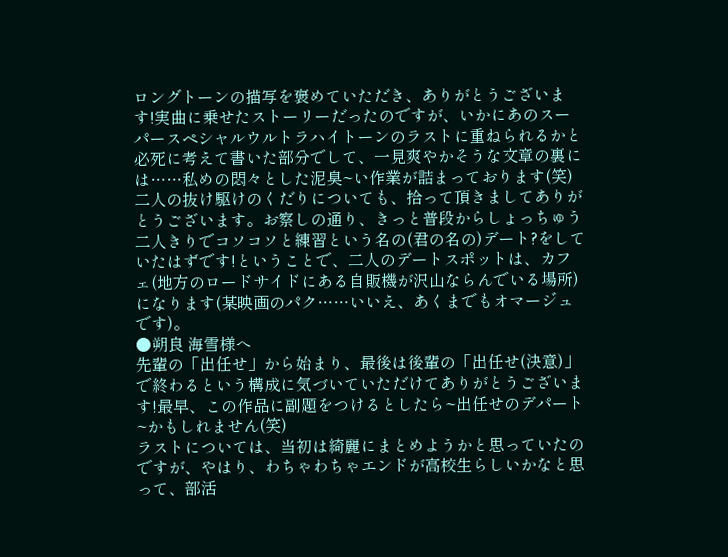ロングトーンの描写を褒めていただき、ありがとうございます!実曲に乗せたストーリーだったのですが、いかにあのスーパースペシャルウルトラハイトーンのラストに重ねられるかと必死に考えて書いた部分でして、一見爽やかそうな文章の裏には……私めの悶々とした泥臭~い作業が詰まっております(笑)
二人の抜け駆けのくだりについても、拾って頂きましてありがとうございます。お察しの通り、きっと普段からしょっちゅう二人きりでコソコソと練習という名の(君の名の)デート?をしていたはずです!ということで、二人のデートスポットは、カフェ(地方のロードサイドにある自販機が沢山ならんでいる場所)になります(某映画のパク……いいえ、あくまでもオマージュです)。
●朔良 海雪様へ
先輩の「出任せ」から始まり、最後は後輩の「出任せ(決意)」で終わるという構成に気づいていただけてありがとうございます!最早、この作品に副題をつけるとしたら~出任せのデパート~かもしれません(笑)
ラストについては、当初は綺麗にまとめようかと思っていたのですが、やはり、わちゃわちゃエンドが高校生らしいかなと思って、部活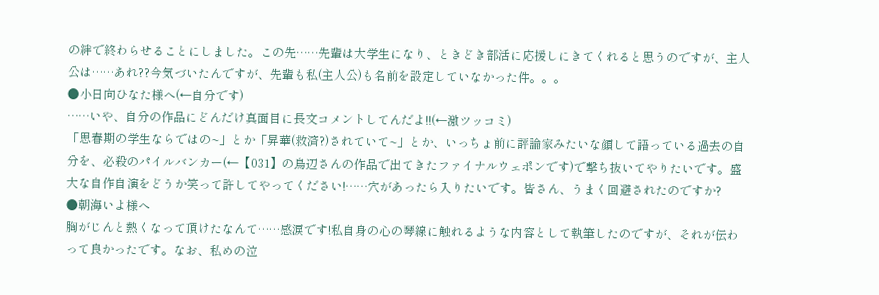の絆で終わらせることにしました。この先……先輩は大学生になり、ときどき部活に応援しにきてくれると思うのですが、主人公は……あれ??今気づいたんですが、先輩も私(主人公)も名前を設定していなかった件。。。
●小日向ひなた様へ(←自分です)
……いや、自分の作品にどんだけ真面目に長文コメントしてんだよ!!(←激ツッコミ)
「思春期の学生ならではの~」とか「昇華(救済?)されていて~」とか、いっちょ前に評論家みたいな顔して語っている過去の自分を、必殺のパイルバンカー(←【031】の鳥辺さんの作品で出てきたファイナルウェポンです)で撃ち抜いてやりたいです。盛大な自作自演をどうか笑って許してやってください!……穴があったら入りたいです。皆さん、うまく回避されたのですか?
●朝海いよ様へ
胸がじんと熱くなって頂けたなんて……感涙です!私自身の心の琴線に触れるような内容として執筆したのですが、それが伝わって良かったです。なお、私めの泣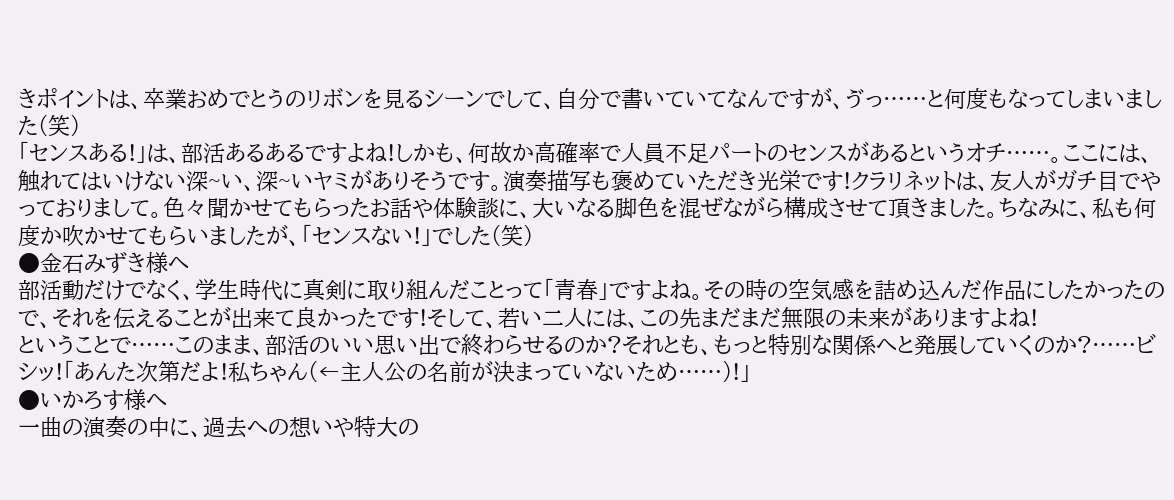きポイントは、卒業おめでとうのリボンを見るシーンでして、自分で書いていてなんですが、ゔっ……と何度もなってしまいました(笑)
「センスある!」は、部活あるあるですよね!しかも、何故か高確率で人員不足パートのセンスがあるというオチ……。ここには、触れてはいけない深~い、深~いヤミがありそうです。演奏描写も褒めていただき光栄です!クラリネットは、友人がガチ目でやっておりまして。色々聞かせてもらったお話や体験談に、大いなる脚色を混ぜながら構成させて頂きました。ちなみに、私も何度か吹かせてもらいましたが、「センスない!」でした(笑)
●金石みずき様へ
部活動だけでなく、学生時代に真剣に取り組んだことって「青春」ですよね。その時の空気感を詰め込んだ作品にしたかったので、それを伝えることが出来て良かったです!そして、若い二人には、この先まだまだ無限の未来がありますよね!
ということで……このまま、部活のいい思い出で終わらせるのか?それとも、もっと特別な関係へと発展していくのか?……ビシッ!「あんた次第だよ!私ちゃん(←主人公の名前が決まっていないため……)!」
●いかろす様へ
一曲の演奏の中に、過去への想いや特大の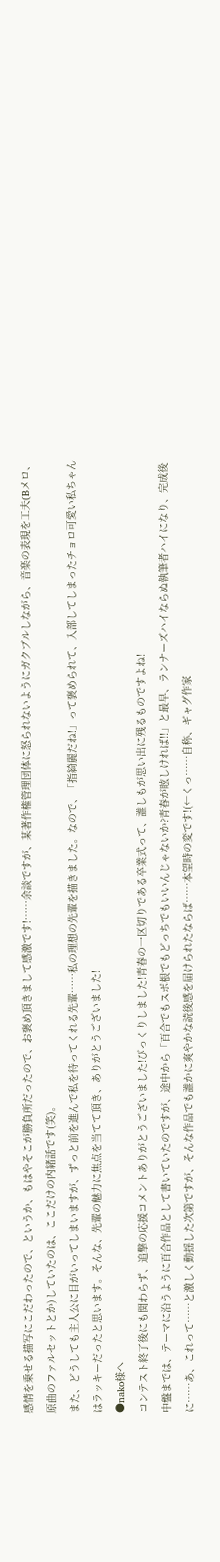感情を乗せる描写にこだわったので、というか、もはやそこが勝負所だったので、お褒め頂きまして感激です!……余談ですが、某著作権管理団体に怒られないようにガクブルしながら、音楽の表現を工夫(Bメロ、原曲のファルセットとか)していたのは、ここだけの内緒話です(笑)。
また、どうしても主人公に目がいってしまいますが、ずっと前を進んで私を待ってくれる先輩……私の理想の先輩を描きました。なので、「指綺麗だね!」って褒められて、入部してしまったチョロ可愛い私ちゃんはラッキーだったと思います。そんな、先輩の魅力に焦点を当てて頂き、ありがとうございました!
●nako様へ
コンテスト終了後にも関わらず、追撃の応援コメントありがとうございました!びっくりしました!青春の一区切りである卒業式って、誰しもが思い出に残るものですよね!
中盤までは、テーマに沿うように百合作品として書いていたのですが、途中から「百合でもスポ根でもどっちでもいいんじゃないか?青春が眩しければ!!」と最早、ランナーズハイならぬ執筆者ハイになり、完成後に……あ、これって……と激しく動揺した次第ですが、そんな作品でも誰かに爽やかな読後感を届けられたならば……本望時の変です!(←くっ……自称、ギャグ作家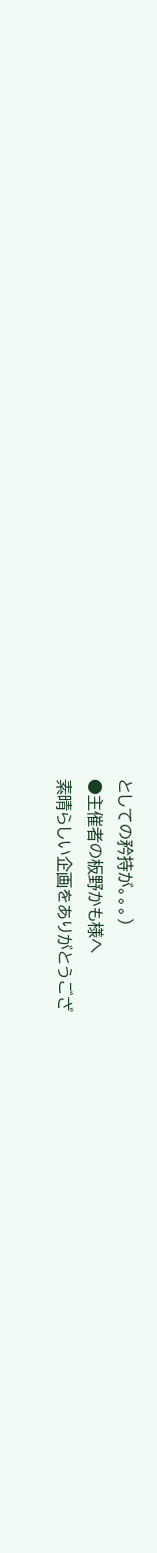としての矜持が。。。)
●主催者の板野かも様へ
素晴らしい企画をありがとうござ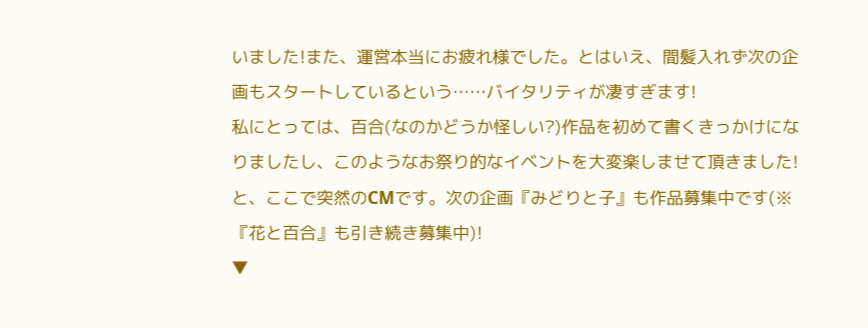いました!また、運営本当にお疲れ様でした。とはいえ、間髪入れず次の企画もスタートしているという……バイタリティが凄すぎます!
私にとっては、百合(なのかどうか怪しい?)作品を初めて書くきっかけになりましたし、このようなお祭り的なイベントを大変楽しませて頂きました!
と、ここで突然のCMです。次の企画『みどりと子』も作品募集中です(※『花と百合』も引き続き募集中)!
▼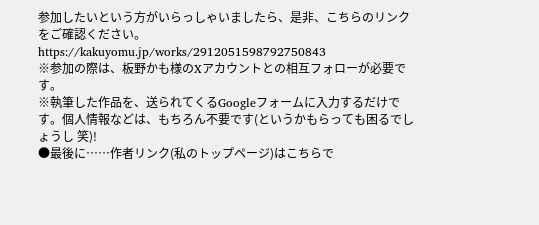参加したいという方がいらっしゃいましたら、是非、こちらのリンクをご確認ください。
https://kakuyomu.jp/works/2912051598792750843
※参加の際は、板野かも様のXアカウントとの相互フォローが必要です。
※執筆した作品を、送られてくるGoogleフォームに入力するだけです。個人情報などは、もちろん不要です(というかもらっても困るでしょうし 笑)!
●最後に……作者リンク(私のトップページ)はこちらで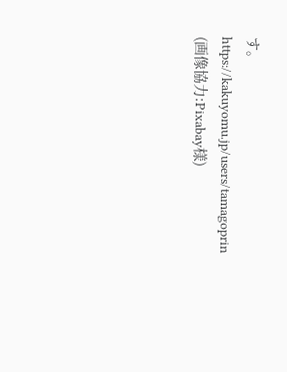す。
https://kakuyomu.jp/users/tamagoprin
(画像協力:Pixabay様)